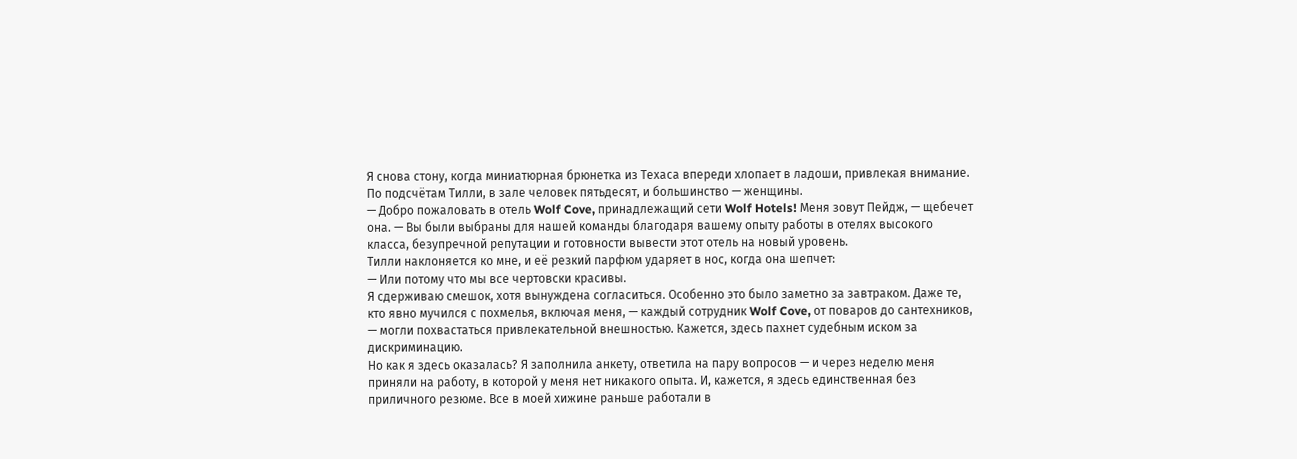Я снова стону, когда миниатюрная брюнетка из Техаса впереди хлопает в ладоши, привлекая внимание. По подсчётам Тилли, в зале человек пятьдесят, и большинство — женщины.
— Добро пожаловать в отель Wolf Cove, принадлежащий сети Wolf Hotels! Меня зовут Пейдж, — щебечет она. — Вы были выбраны для нашей команды благодаря вашему опыту работы в отелях высокого класса, безупречной репутации и готовности вывести этот отель на новый уровень.
Тилли наклоняется ко мне, и её резкий парфюм ударяет в нос, когда она шепчет:
— Или потому что мы все чертовски красивы.
Я сдерживаю смешок, хотя вынуждена согласиться. Особенно это было заметно за завтраком. Даже те, кто явно мучился с похмелья, включая меня, — каждый сотрудник Wolf Cove, от поваров до сантехников, — могли похвастаться привлекательной внешностью. Кажется, здесь пахнет судебным иском за дискриминацию.
Но как я здесь оказалась? Я заполнила анкету, ответила на пару вопросов — и через неделю меня приняли на работу, в которой у меня нет никакого опыта. И, кажется, я здесь единственная без приличного резюме. Все в моей хижине раньше работали в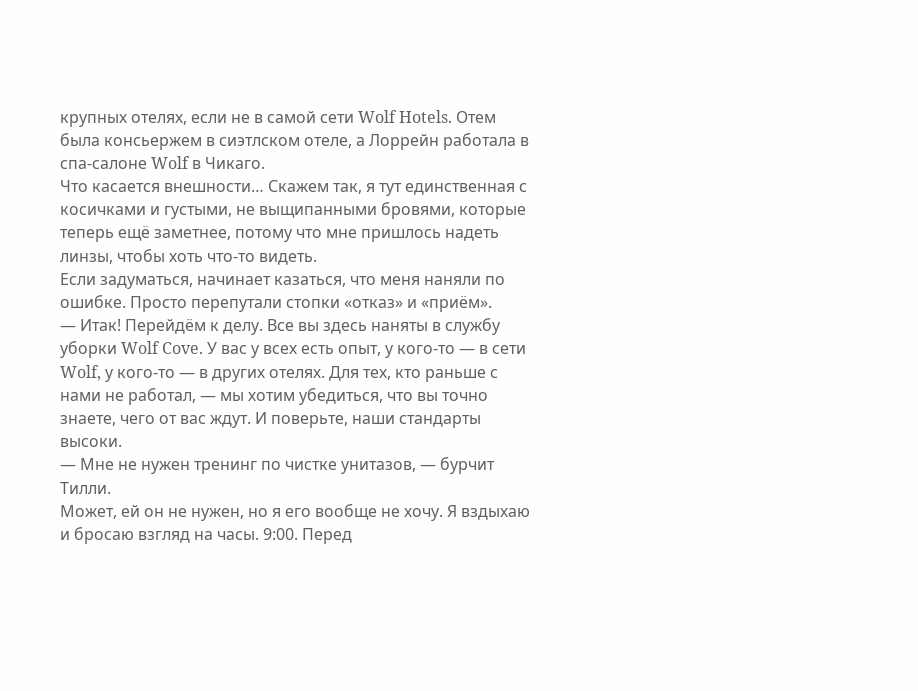крупных отелях, если не в самой сети Wolf Hotels. Отем была консьержем в сиэтлском отеле, а Лоррейн работала в спа-салоне Wolf в Чикаго.
Что касается внешности… Скажем так, я тут единственная с косичками и густыми, не выщипанными бровями, которые теперь ещё заметнее, потому что мне пришлось надеть линзы, чтобы хоть что-то видеть.
Если задуматься, начинает казаться, что меня наняли по ошибке. Просто перепутали стопки «отказ» и «приём».
— Итак! Перейдём к делу. Все вы здесь наняты в службу уборки Wolf Cove. У вас у всех есть опыт, у кого-то — в сети Wolf, у кого-то — в других отелях. Для тех, кто раньше с нами не работал, — мы хотим убедиться, что вы точно знаете, чего от вас ждут. И поверьте, наши стандарты высоки.
— Мне не нужен тренинг по чистке унитазов, — бурчит Тилли.
Может, ей он не нужен, но я его вообще не хочу. Я вздыхаю и бросаю взгляд на часы. 9:00. Перед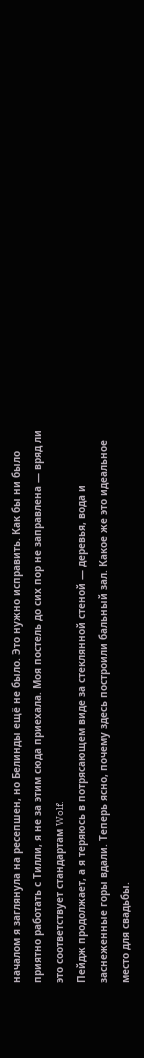началом я заглянула на ресепшен, но Белинды ещё не было. Это нужно исправить. Как бы ни было приятно работать с Тилли, я не за этим сюда приехала. Моя постель до сих пор не заправлена — вряд ли это соответствует стандартам Wolf.
Пейдж продолжает, а я теряюсь в потрясающем виде за стеклянной стеной — деревья, вода и заснеженные горы вдали. Теперь ясно, почему здесь построили бальный зал. Какое же это идеальное место для свадьбы.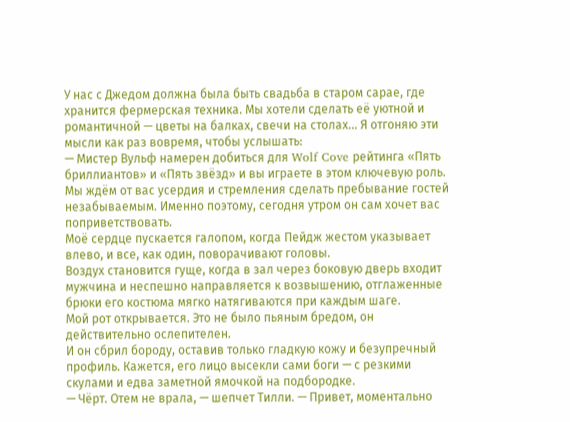У нас с Джедом должна была быть свадьба в старом сарае, где хранится фермерская техника. Мы хотели сделать её уютной и романтичной — цветы на балках, свечи на столах… Я отгоняю эти мысли как раз вовремя, чтобы услышать:
— Мистер Вульф намерен добиться для Wolf Cove рейтинга «Пять бриллиантов» и «Пять звёзд» и вы играете в этом ключевую роль. Мы ждём от вас усердия и стремления сделать пребывание гостей незабываемым. Именно поэтому, сегодня утром он сам хочет вас поприветствовать.
Моё сердце пускается галопом, когда Пейдж жестом указывает влево, и все, как один, поворачивают головы.
Воздух становится гуще, когда в зал через боковую дверь входит мужчина и неспешно направляется к возвышению, отглаженные брюки его костюма мягко натягиваются при каждым шаге.
Мой рот открывается. Это не было пьяным бредом, он действительно ослепителен.
И он сбрил бороду, оставив только гладкую кожу и безупречный профиль. Кажется, его лицо высекли сами боги — с резкими скулами и едва заметной ямочкой на подбородке.
— Чёрт. Отем не врала, — шепчет Тилли. — Привет, моментально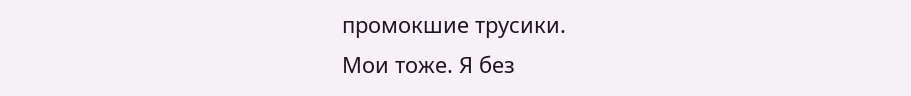промокшие трусики.
Мои тоже. Я без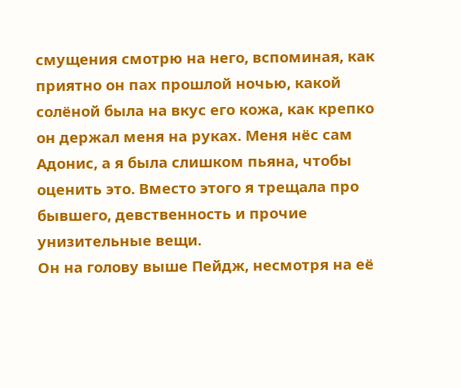смущения смотрю на него, вспоминая, как приятно он пах прошлой ночью, какой солёной была на вкус его кожа, как крепко он держал меня на руках. Меня нёс сам Адонис, а я была слишком пьяна, чтобы оценить это. Вместо этого я трещала про бывшего, девственность и прочие унизительные вещи.
Он на голову выше Пейдж, несмотря на её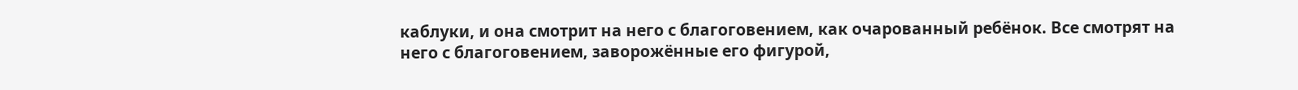каблуки, и она смотрит на него с благоговением, как очарованный ребёнок. Все смотрят на него с благоговением, заворожённые его фигурой,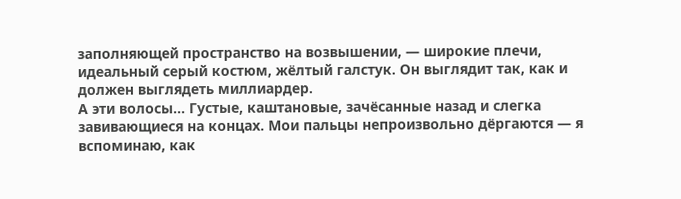заполняющей пространство на возвышении, — широкие плечи, идеальный серый костюм, жёлтый галстук. Он выглядит так, как и должен выглядеть миллиардер.
А эти волосы… Густые, каштановые, зачёсанные назад и слегка завивающиеся на концах. Мои пальцы непроизвольно дёргаются — я вспоминаю, как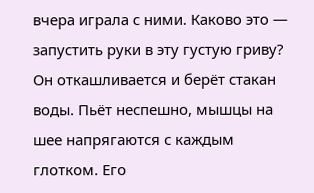вчера играла с ними. Каково это — запустить руки в эту густую гриву?
Он откашливается и берёт стакан воды. Пьёт неспешно, мышцы на шее напрягаются с каждым глотком. Его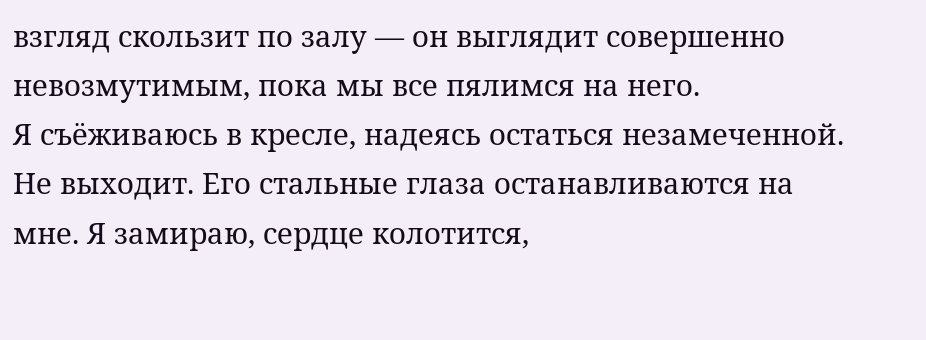взгляд скользит по залу — он выглядит совершенно невозмутимым, пока мы все пялимся на него.
Я съёживаюсь в кресле, надеясь остаться незамеченной. Не выходит. Его стальные глаза останавливаются на мне. Я замираю, сердце колотится,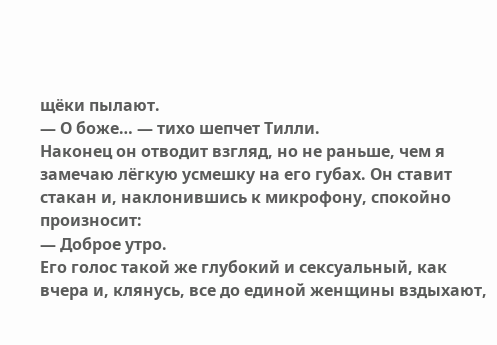щёки пылают.
— О боже… — тихо шепчет Тилли.
Наконец он отводит взгляд, но не раньше, чем я замечаю лёгкую усмешку на его губах. Он ставит стакан и, наклонившись к микрофону, спокойно произносит:
— Доброе утро.
Его голос такой же глубокий и сексуальный, как вчера и, клянусь, все до единой женщины вздыхают,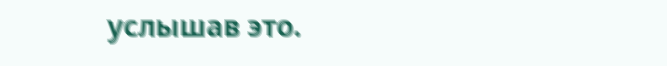услышав это.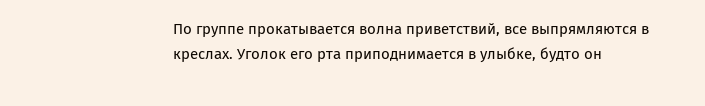По группе прокатывается волна приветствий, все выпрямляются в креслах. Уголок его рта приподнимается в улыбке, будто он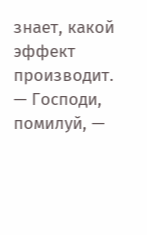знает, какой эффект производит.
— Господи, помилуй, —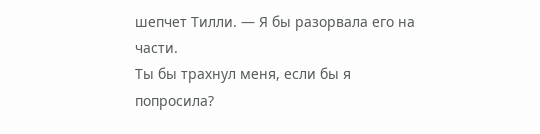шепчет Тилли. — Я бы разорвала его на части.
Ты бы трахнул меня, если бы я попросила?